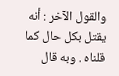والقول الآخر : أنه يقتل بكل حال كما قلناه . وبه قال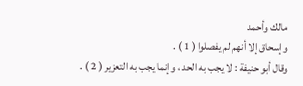مالك وأحمد
وإسحاق إلا أنهم لم يفصلوا ( 1 ) .
وقال أبو حنيفة : لا يجب به الحد ، وإنما يجب به التعزير ( 2 ) .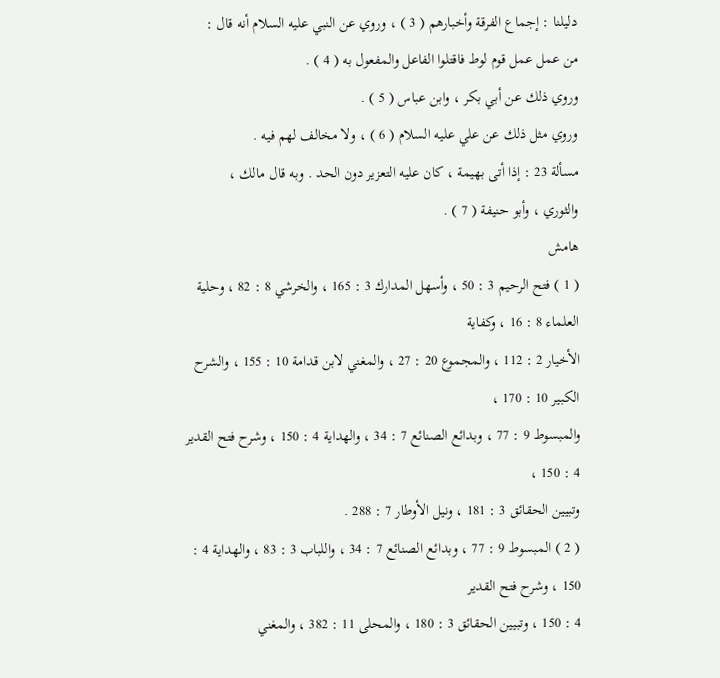دليلنا : إجماع الفرقة وأخبارهم ( 3 ) ، وروي عن النبي عليه السلام أنه قال :
من عمل عمل قوم لوط فاقتلوا الفاعل والمفعول به ( 4 ) .
وروي ذلك عن أبي بكر ، وابن عباس ( 5 ) .
وروي مثل ذلك عن علي عليه السلام ( 6 ) ، ولا مخالف لهم فيه .
مسألة 23 : إذا أتى بهيمة ، كان عليه التعزير دون الحد . وبه قال مالك ،
والثوري ، وأبو حنيفة ( 7 ) .
هامش
( 1 ) فتح الرحيم 3 : 50 ، وأسهل المدارك 3 : 165 ، والخرشي 8 : 82 ، وحلية العلماء 8 : 16 ، وكفاية
الأخيار 2 : 112 ، والمجموع 20 : 27 ، والمغني لابن قدامة 10 : 155 ، والشرح الكبير 10 : 170 ،
والمبسوط 9 : 77 ، وبدائع الصنائع 7 : 34 ، والهداية 4 : 150 ، وشرح فتح القدير 4 : 150 ،
وتبيين الحقائق 3 : 181 ، ونيل الأوطار 7 : 288 .
( 2 ) المبسوط 9 : 77 ، وبدائع الصنائع 7 : 34 ، واللباب 3 : 83 ، والهداية 4 : 150 ، وشرح فتح القدير
4 : 150 ، وتبيين الحقائق 3 : 180 ، والمحلى 11 : 382 ، والمغني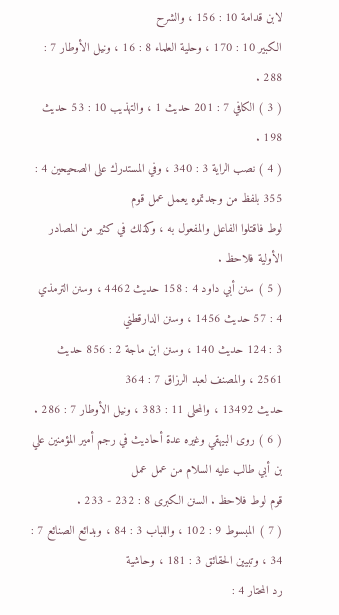لابن قدامة 10 : 156 ، والشرح
الكبير 10 : 170 ، وحلية العلماء 8 : 16 ، ونيل الأوطار 7 : 288 .
( 3 ) الكافي 7 : 201 حديث 1 ، والتهذيب 10 : 53 حديث 198 .
( 4 ) نصب الراية 3 : 340 ، وفي المستدرك على الصحيحين 4 : 355 بلفظ من وجدتموه يعمل عمل قوم
لوط فاقتلوا الفاعل والمفعول به ، وكذلك في كثير من المصادر الأولية فلاحظ .
( 5 ) سنن أبي داود 4 : 158 حديث 4462 ، وسنن الترمذي 4 : 57 حديث 1456 ، وسنن الدارقطني
3 : 124 حديث 140 ، وسنن ابن ماجة 2 : 856 حديث 2561 ، والمصنف لعبد الرزاق 7 : 364
حديث 13492 ، والمحلى 11 : 383 ، ونيل الأوطار 7 : 286 .
( 6 ) روى البيهقي وغيره عدة أحاديث في رجم أمير المؤمنين علي بن أبي طالب عليه السلام من عمل عمل
قوم لوط فلاحظ . السنن الكبرى 8 : 232 - 233 .
( 7 ) المبسوط 9 : 102 ، واللباب 3 : 84 ، وبدائع الصنائع 7 : 34 ، وتبيين الحقائق 3 : 181 ، وحاشية
رد المحتار 4 :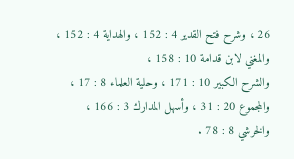26 ، وشرح فتح القدير 4 : 152 ، والهداية 4 : 152 ، والمغني لابن قدامة 10 : 158 ،
والشرح الكبير 10 : 171 ، وحلية العلماء 8 : 17 ، والمجموع 20 : 31 ، وأسهل المدارك 3 : 166 ،
والخرشي 8 : 78 .